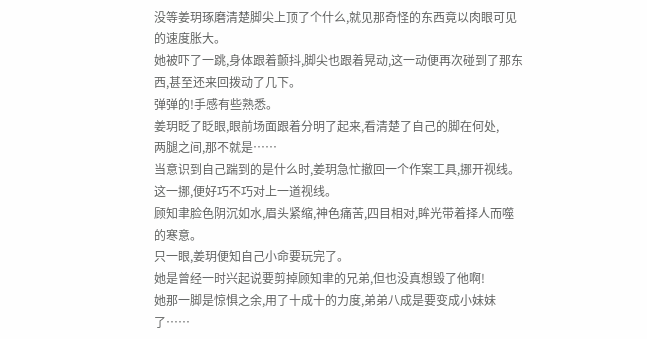没等姜玥琢磨清楚脚尖上顶了个什么,就见那奇怪的东西竟以肉眼可见的速度胀大。
她被吓了一跳,身体跟着颤抖,脚尖也跟着晃动,这一动便再次碰到了那东西,甚至还来回拨动了几下。
弹弹的!手感有些熟悉。
姜玥眨了眨眼,眼前场面跟着分明了起来,看清楚了自己的脚在何处,
两腿之间,那不就是……
当意识到自己踹到的是什么时,姜玥急忙撤回一个作案工具,挪开视线。
这一挪,便好巧不巧对上一道视线。
顾知聿脸色阴沉如水,眉头紧缩,神色痛苦,四目相对,眸光带着择人而噬的寒意。
只一眼,姜玥便知自己小命要玩完了。
她是曾经一时兴起说要剪掉顾知聿的兄弟,但也没真想毁了他啊!
她那一脚是惊惧之余,用了十成十的力度,弟弟八成是要变成小妹妹了……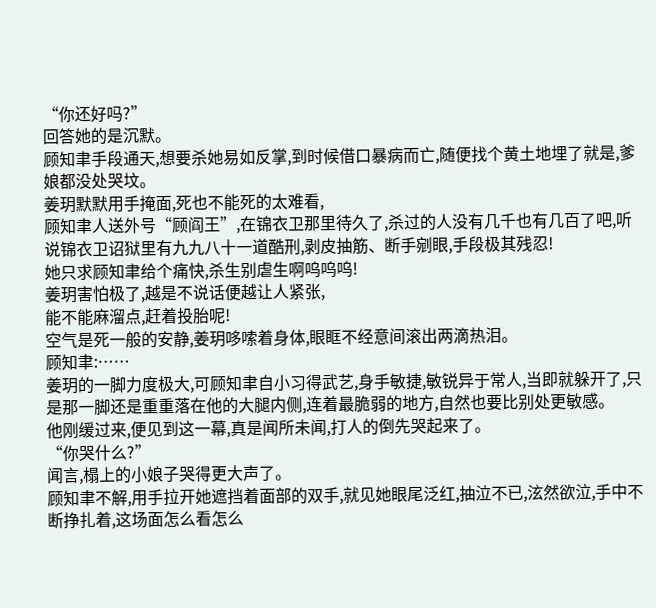“你还好吗?”
回答她的是沉默。
顾知聿手段通天,想要杀她易如反掌,到时候借口暴病而亡,随便找个黄土地埋了就是,爹娘都没处哭坟。
姜玥默默用手掩面,死也不能死的太难看,
顾知聿人送外号“顾阎王”,在锦衣卫那里待久了,杀过的人没有几千也有几百了吧,听说锦衣卫诏狱里有九九八十一道酷刑,剥皮抽筋、断手剜眼,手段极其残忍!
她只求顾知聿给个痛快,杀生别虐生啊呜呜呜!
姜玥害怕极了,越是不说话便越让人紧张,
能不能麻溜点,赶着投胎呢!
空气是死一般的安静,姜玥哆嗦着身体,眼眶不经意间滚出两滴热泪。
顾知聿:……
姜玥的一脚力度极大,可顾知聿自小习得武艺,身手敏捷,敏锐异于常人,当即就躲开了,只是那一脚还是重重落在他的大腿内侧,连着最脆弱的地方,自然也要比别处更敏感。
他刚缓过来,便见到这一幕,真是闻所未闻,打人的倒先哭起来了。
“你哭什么?”
闻言,榻上的小娘子哭得更大声了。
顾知聿不解,用手拉开她遮挡着面部的双手,就见她眼尾泛红,抽泣不已,泫然欲泣,手中不断挣扎着,这场面怎么看怎么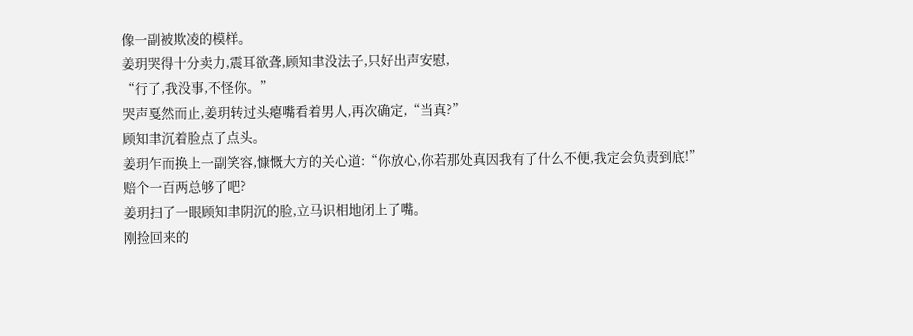像一副被欺凌的模样。
姜玥哭得十分卖力,震耳欲聋,顾知聿没法子,只好出声安慰,
“行了,我没事,不怪你。”
哭声戛然而止,姜玥转过头瘪嘴看着男人,再次确定,“当真?”
顾知聿沉着脸点了点头。
姜玥乍而换上一副笑容,慷慨大方的关心道:“你放心,你若那处真因我有了什么不便,我定会负责到底!”
赔个一百两总够了吧?
姜玥扫了一眼顾知聿阴沉的脸,立马识相地闭上了嘴。
刚捡回来的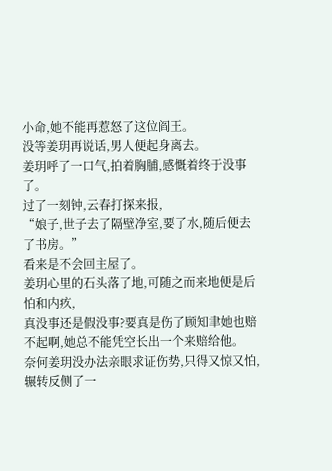小命,她不能再惹怒了这位阎王。
没等姜玥再说话,男人便起身离去。
姜玥呼了一口气,拍着胸脯,感慨着终于没事了。
过了一刻钟,云春打探来报,
“娘子,世子去了隔壁净室,要了水,随后便去了书房。”
看来是不会回主屋了。
姜玥心里的石头落了地,可随之而来地便是后怕和内疚,
真没事还是假没事?要真是伤了顾知聿她也赔不起啊,她总不能凭空长出一个来赔给他。
奈何姜玥没办法亲眼求证伤势,只得又惊又怕,辗转反侧了一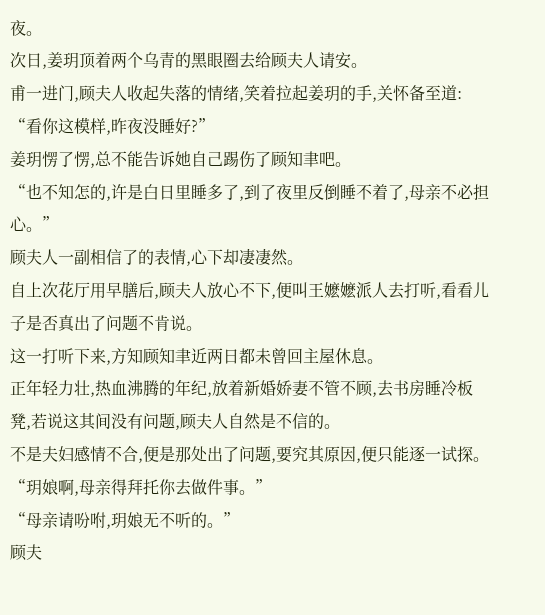夜。
次日,姜玥顶着两个乌青的黑眼圈去给顾夫人请安。
甫一进门,顾夫人收起失落的情绪,笑着拉起姜玥的手,关怀备至道:
“看你这模样,昨夜没睡好?”
姜玥愣了愣,总不能告诉她自己踢伤了顾知聿吧。
“也不知怎的,许是白日里睡多了,到了夜里反倒睡不着了,母亲不必担心。”
顾夫人一副相信了的表情,心下却凄凄然。
自上次花厅用早膳后,顾夫人放心不下,便叫王嬷嬷派人去打听,看看儿子是否真出了问题不肯说。
这一打听下来,方知顾知聿近两日都未曾回主屋休息。
正年轻力壮,热血沸腾的年纪,放着新婚娇妻不管不顾,去书房睡冷板凳,若说这其间没有问题,顾夫人自然是不信的。
不是夫妇感情不合,便是那处出了问题,要究其原因,便只能逐一试探。
“玥娘啊,母亲得拜托你去做件事。”
“母亲请吩咐,玥娘无不听的。”
顾夫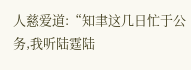人慈爱道:“知聿这几日忙于公务,我听陆霆陆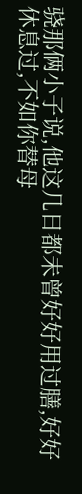骁那俩小子说,他这几日都未曾好好用过膳,好好休息过,不如你替母